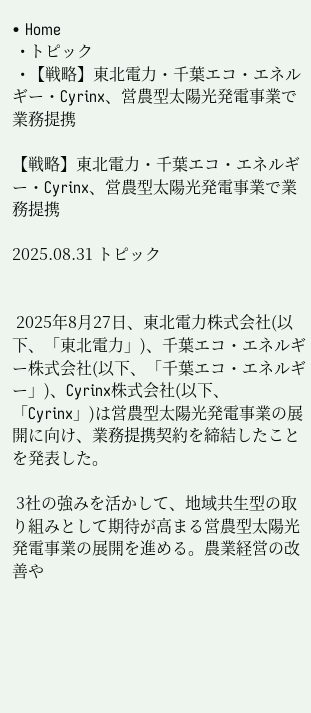• Home
  • トピック
  • 【戦略】東北電力・千葉エコ・エネルギー・Cyrinx、営農型太陽光発電事業で業務提携

【戦略】東北電力・千葉エコ・エネルギー・Cyrinx、営農型太陽光発電事業で業務提携

2025.08.31 トピック


 2025年8月27日、東北電力株式会社(以下、「東北電力」)、千葉エコ・エネルギー株式会社(以下、「千葉エコ・エネルギー」)、Cyrinx株式会社(以下、「Cyrinx」)は営農型太陽光発電事業の展開に向け、業務提携契約を締結したことを発表した。

 3社の強みを活かして、地域共生型の取り組みとして期待が高まる営農型太陽光発電事業の展開を進める。農業経営の改善や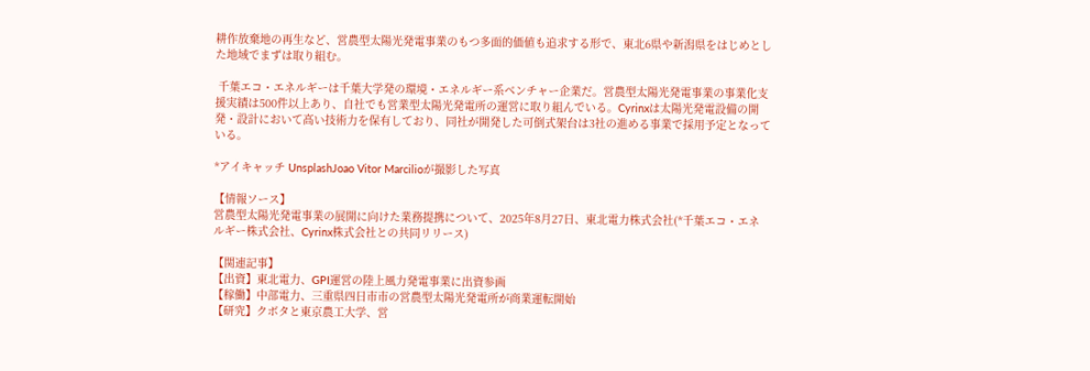耕作放棄地の再生など、営農型太陽光発電事業のもつ多面的価値も追求する形で、東北6県や新潟県をはじめとした地域でまずは取り組む。

 千葉エコ・エネルギーは千葉大学発の環境・エネルギー系ベンチャー企業だ。営農型太陽光発電事業の事業化支援実績は500件以上あり、自社でも営業型太陽光発電所の運営に取り組んでいる。Cyrinxは太陽光発電設備の開発・設計において高い技術力を保有しており、同社が開発した可倒式架台は3社の進める事業で採用予定となっている。

*アイキャッチ UnsplashJoao Vitor Marcilioが撮影した写真

【情報ソース】
営農型太陽光発電事業の展開に向けた業務提携について、2025年8月27日、東北電力株式会社(*千葉エコ・エネルギー株式会社、Cyrinx株式会社との共同リリース)

【関連記事】
【出資】東北電力、GPI運営の陸上風力発電事業に出資参画
【稼働】中部電力、三重県四日市市の営農型太陽光発電所が商業運転開始
【研究】クボタと東京農工大学、営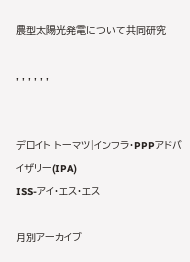農型太陽光発電について共同研究

, , , , , ,


デロイト トーマツ|インフラ・PPPアドバイザリー(IPA)
ISS-アイ・エス・エス

月別アーカイブ